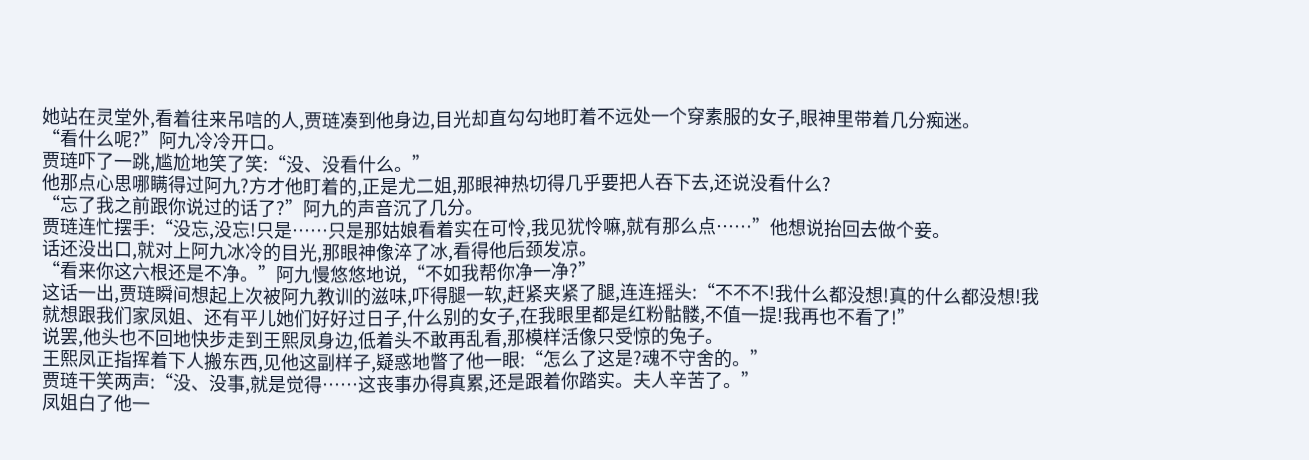她站在灵堂外,看着往来吊唁的人,贾琏凑到他身边,目光却直勾勾地盯着不远处一个穿素服的女子,眼神里带着几分痴迷。
“看什么呢?”阿九冷冷开口。
贾琏吓了一跳,尴尬地笑了笑:“没、没看什么。”
他那点心思哪瞒得过阿九?方才他盯着的,正是尤二姐,那眼神热切得几乎要把人吞下去,还说没看什么?
“忘了我之前跟你说过的话了?”阿九的声音沉了几分。
贾琏连忙摆手:“没忘,没忘!只是……只是那姑娘看着实在可怜,我见犹怜嘛,就有那么点……”他想说抬回去做个妾。
话还没出口,就对上阿九冰冷的目光,那眼神像淬了冰,看得他后颈发凉。
“看来你这六根还是不净。”阿九慢悠悠地说,“不如我帮你净一净?”
这话一出,贾琏瞬间想起上次被阿九教训的滋味,吓得腿一软,赶紧夹紧了腿,连连摇头:“不不不!我什么都没想!真的什么都没想!我就想跟我们家凤姐、还有平儿她们好好过日子,什么别的女子,在我眼里都是红粉骷髅,不值一提!我再也不看了!”
说罢,他头也不回地快步走到王熙凤身边,低着头不敢再乱看,那模样活像只受惊的兔子。
王熙凤正指挥着下人搬东西,见他这副样子,疑惑地瞥了他一眼:“怎么了这是?魂不守舍的。”
贾琏干笑两声:“没、没事,就是觉得……这丧事办得真累,还是跟着你踏实。夫人辛苦了。”
凤姐白了他一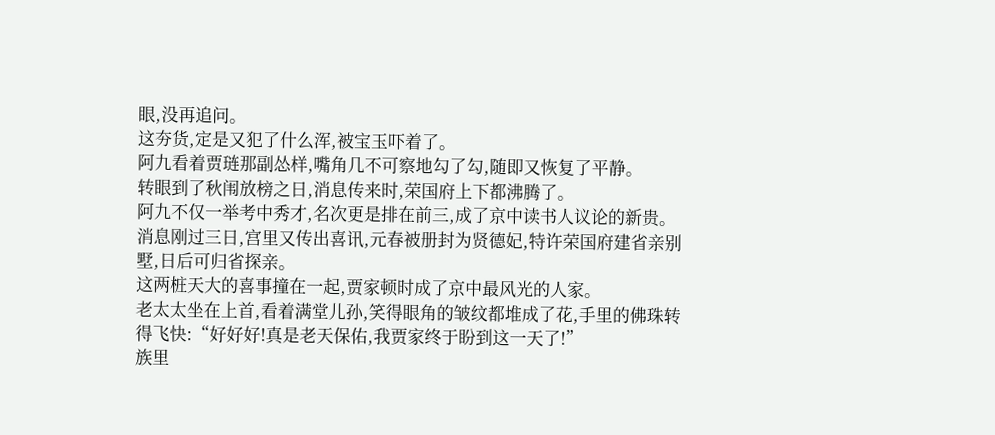眼,没再追问。
这夯货,定是又犯了什么浑,被宝玉吓着了。
阿九看着贾琏那副怂样,嘴角几不可察地勾了勾,随即又恢复了平静。
转眼到了秋闱放榜之日,消息传来时,荣国府上下都沸腾了。
阿九不仅一举考中秀才,名次更是排在前三,成了京中读书人议论的新贵。
消息刚过三日,宫里又传出喜讯,元春被册封为贤德妃,特许荣国府建省亲别墅,日后可归省探亲。
这两桩天大的喜事撞在一起,贾家顿时成了京中最风光的人家。
老太太坐在上首,看着满堂儿孙,笑得眼角的皱纹都堆成了花,手里的佛珠转得飞快:“好好好!真是老天保佑,我贾家终于盼到这一天了!”
族里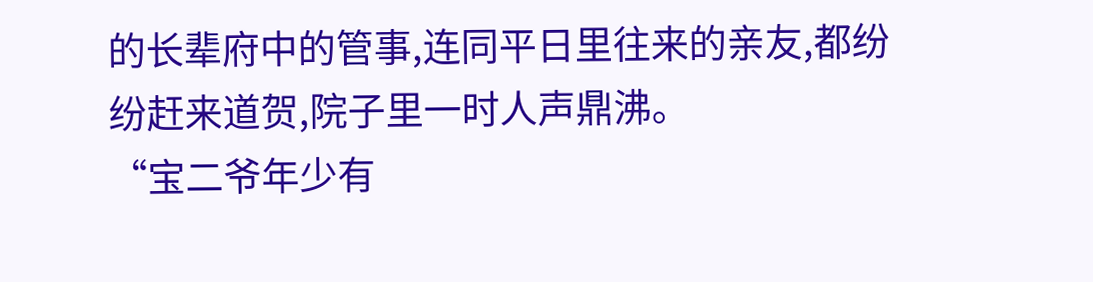的长辈府中的管事,连同平日里往来的亲友,都纷纷赶来道贺,院子里一时人声鼎沸。
“宝二爷年少有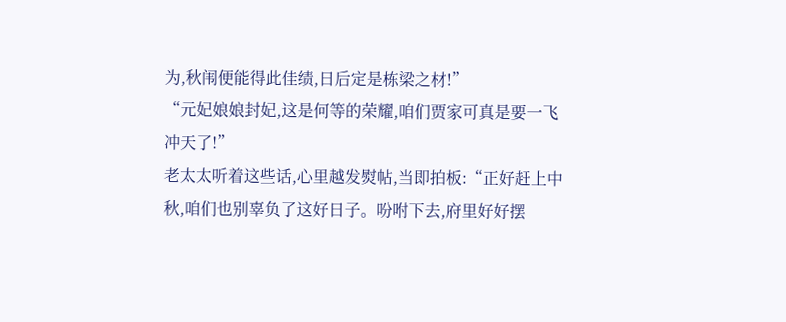为,秋闱便能得此佳绩,日后定是栋梁之材!”
“元妃娘娘封妃,这是何等的荣耀,咱们贾家可真是要一飞冲天了!”
老太太听着这些话,心里越发熨帖,当即拍板:“正好赶上中秋,咱们也别辜负了这好日子。吩咐下去,府里好好摆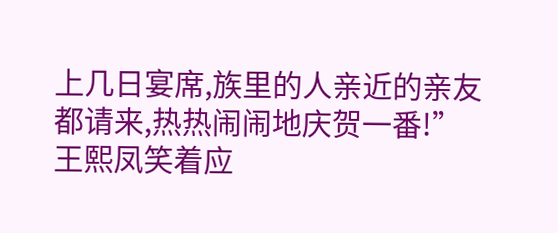上几日宴席,族里的人亲近的亲友都请来,热热闹闹地庆贺一番!”
王熙凤笑着应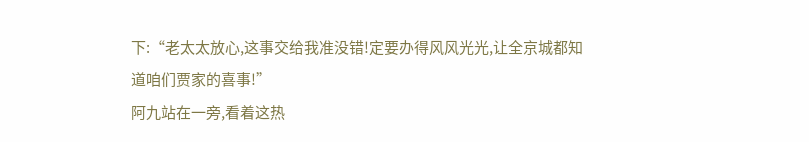下:“老太太放心,这事交给我准没错!定要办得风风光光,让全京城都知道咱们贾家的喜事!”
阿九站在一旁,看着这热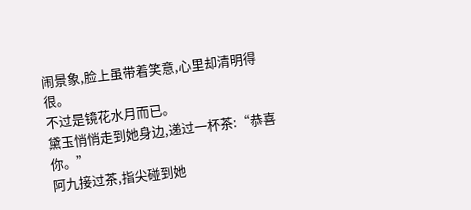闹景象,脸上虽带着笑意,心里却清明得很。
不过是镜花水月而已。
黛玉悄悄走到她身边,递过一杯茶:“恭喜你。”
阿九接过茶,指尖碰到她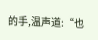的手,温声道:“也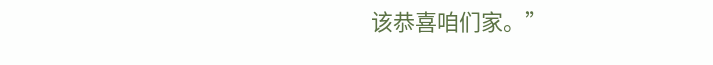该恭喜咱们家。”